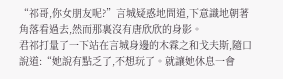“祁哥,你女朋友呢?”言城疑惑地問道,下意識地朝著角落看過去,然而那裏沒有唐欣欣的身影。
君祁打量了一下站在言城身邊的木霖之和戈夫斯,隨口說道:“她說有點乏了,不想玩了。就讓她休息一會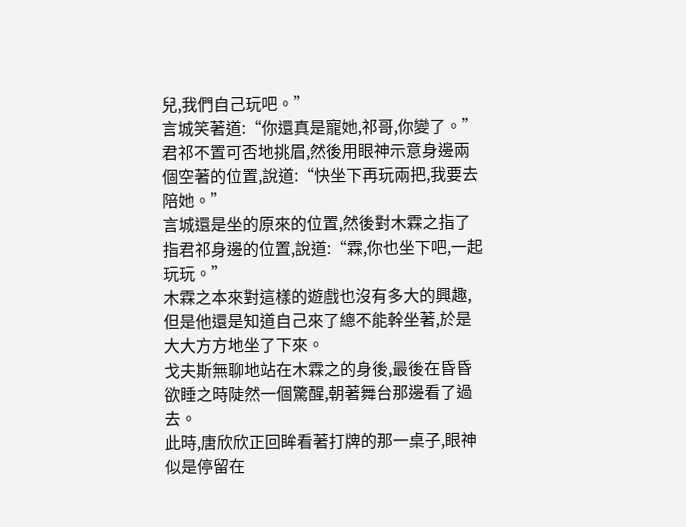兒,我們自己玩吧。”
言城笑著道:“你還真是寵她,祁哥,你變了。”
君祁不置可否地挑眉,然後用眼神示意身邊兩個空著的位置,說道:“快坐下再玩兩把,我要去陪她。”
言城還是坐的原來的位置,然後對木霖之指了指君祁身邊的位置,說道:“霖,你也坐下吧,一起玩玩。”
木霖之本來對這樣的遊戲也沒有多大的興趣,但是他還是知道自己來了總不能幹坐著,於是大大方方地坐了下來。
戈夫斯無聊地站在木霖之的身後,最後在昏昏欲睡之時陡然一個驚醒,朝著舞台那邊看了過去。
此時,唐欣欣正回眸看著打牌的那一桌子,眼神似是停留在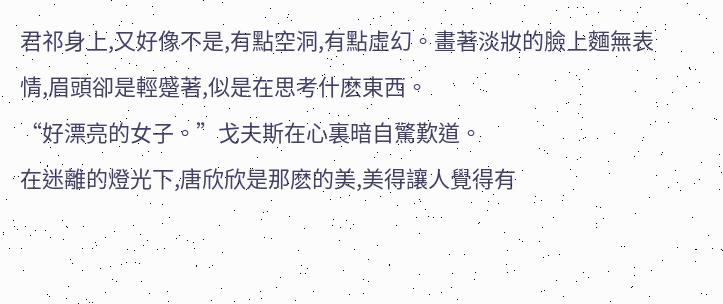君祁身上,又好像不是,有點空洞,有點虛幻。畫著淡妝的臉上麵無表情,眉頭卻是輕蹙著,似是在思考什麽東西。
“好漂亮的女子。”戈夫斯在心裏暗自驚歎道。
在迷離的燈光下,唐欣欣是那麽的美,美得讓人覺得有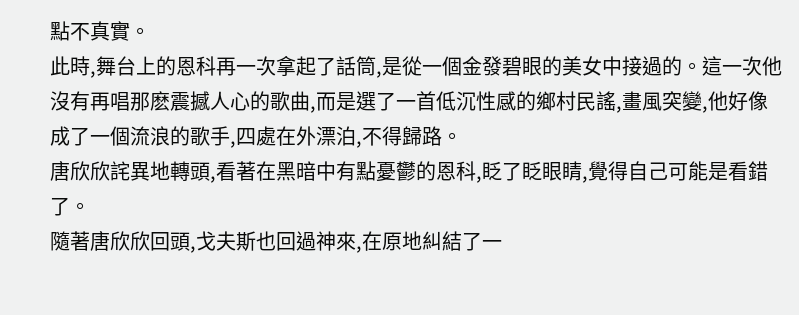點不真實。
此時,舞台上的恩科再一次拿起了話筒,是從一個金發碧眼的美女中接過的。這一次他沒有再唱那麽震撼人心的歌曲,而是選了一首低沉性感的鄉村民謠,畫風突變,他好像成了一個流浪的歌手,四處在外漂泊,不得歸路。
唐欣欣詫異地轉頭,看著在黑暗中有點憂鬱的恩科,眨了眨眼睛,覺得自己可能是看錯了。
隨著唐欣欣回頭,戈夫斯也回過神來,在原地糾結了一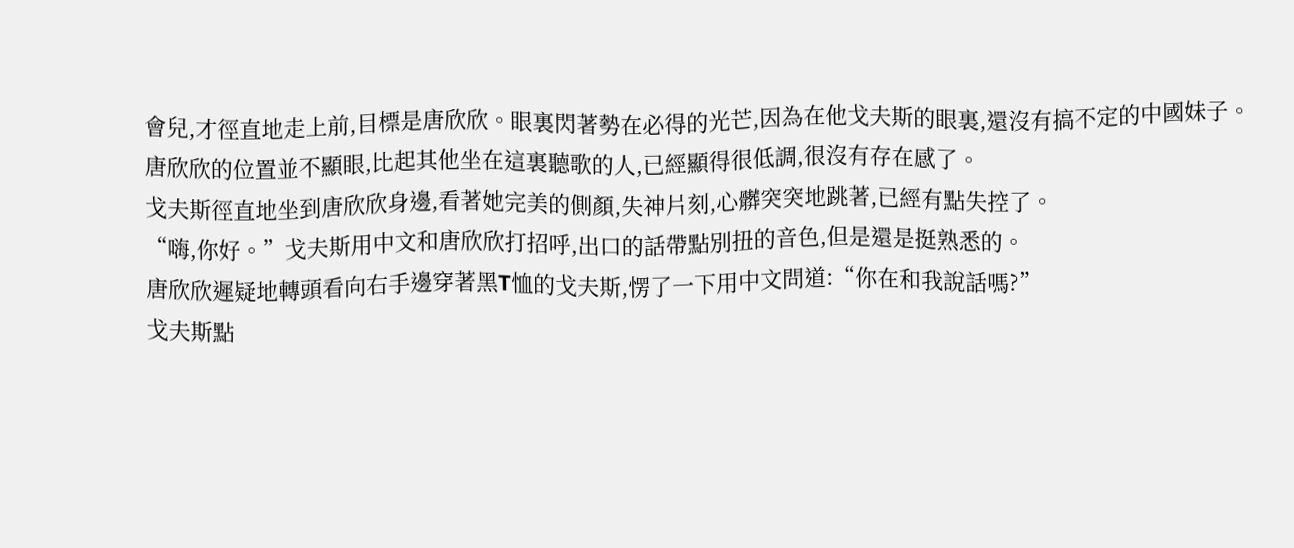會兒,才徑直地走上前,目標是唐欣欣。眼裏閃著勢在必得的光芒,因為在他戈夫斯的眼裏,還沒有搞不定的中國妹子。
唐欣欣的位置並不顯眼,比起其他坐在這裏聽歌的人,已經顯得很低調,很沒有存在感了。
戈夫斯徑直地坐到唐欣欣身邊,看著她完美的側顏,失神片刻,心髒突突地跳著,已經有點失控了。
“嗨,你好。”戈夫斯用中文和唐欣欣打招呼,出口的話帶點別扭的音色,但是還是挺熟悉的。
唐欣欣遲疑地轉頭看向右手邊穿著黑T恤的戈夫斯,愣了一下用中文問道:“你在和我說話嗎?”
戈夫斯點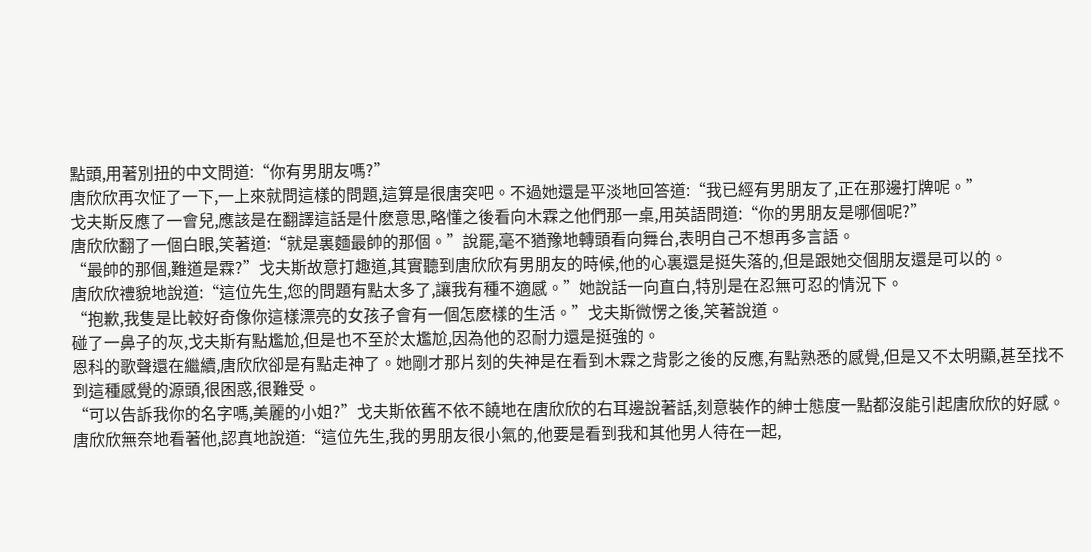點頭,用著別扭的中文問道:“你有男朋友嗎?”
唐欣欣再次怔了一下,一上來就問這樣的問題,這算是很唐突吧。不過她還是平淡地回答道:“我已經有男朋友了,正在那邊打牌呢。”
戈夫斯反應了一會兒,應該是在翻譯這話是什麽意思,略懂之後看向木霖之他們那一桌,用英語問道:“你的男朋友是哪個呢?”
唐欣欣翻了一個白眼,笑著道:“就是裏麵最帥的那個。”說罷,毫不猶豫地轉頭看向舞台,表明自己不想再多言語。
“最帥的那個,難道是霖?”戈夫斯故意打趣道,其實聽到唐欣欣有男朋友的時候,他的心裏還是挺失落的,但是跟她交個朋友還是可以的。
唐欣欣禮貌地說道:“這位先生,您的問題有點太多了,讓我有種不適感。”她說話一向直白,特別是在忍無可忍的情況下。
“抱歉,我隻是比較好奇像你這樣漂亮的女孩子會有一個怎麽樣的生活。”戈夫斯微愣之後,笑著說道。
碰了一鼻子的灰,戈夫斯有點尷尬,但是也不至於太尷尬,因為他的忍耐力還是挺強的。
恩科的歌聲還在繼續,唐欣欣卻是有點走神了。她剛才那片刻的失神是在看到木霖之背影之後的反應,有點熟悉的感覺,但是又不太明顯,甚至找不到這種感覺的源頭,很困惑,很難受。
“可以告訴我你的名字嗎,美麗的小姐?”戈夫斯依舊不依不饒地在唐欣欣的右耳邊說著話,刻意裝作的紳士態度一點都沒能引起唐欣欣的好感。
唐欣欣無奈地看著他,認真地說道:“這位先生,我的男朋友很小氣的,他要是看到我和其他男人待在一起,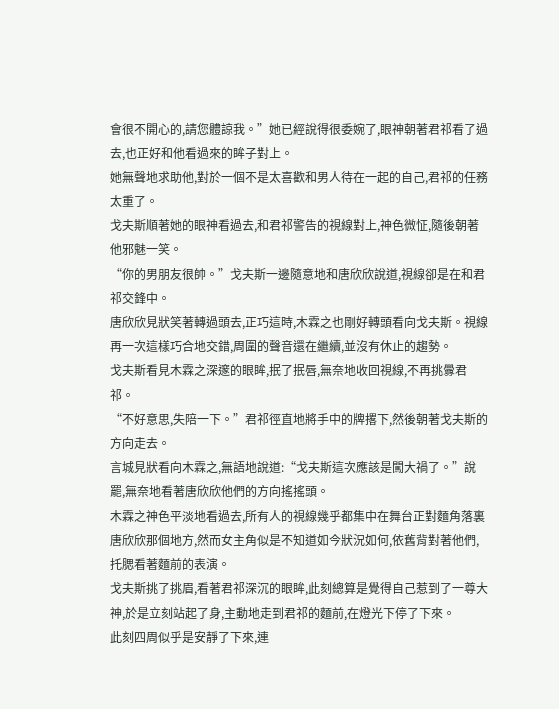會很不開心的,請您體諒我。”她已經說得很委婉了,眼神朝著君祁看了過去,也正好和他看過來的眸子對上。
她無聲地求助他,對於一個不是太喜歡和男人待在一起的自己,君祁的任務太重了。
戈夫斯順著她的眼神看過去,和君祁警告的視線對上,神色微怔,隨後朝著他邪魅一笑。
“你的男朋友很帥。”戈夫斯一邊隨意地和唐欣欣說道,視線卻是在和君祁交鋒中。
唐欣欣見狀笑著轉過頭去,正巧這時,木霖之也剛好轉頭看向戈夫斯。視線再一次這樣巧合地交錯,周圍的聲音還在繼續,並沒有休止的趨勢。
戈夫斯看見木霖之深邃的眼眸,抿了抿唇,無奈地收回視線,不再挑釁君祁。
“不好意思,失陪一下。”君祁徑直地將手中的牌撂下,然後朝著戈夫斯的方向走去。
言城見狀看向木霖之,無語地說道:“戈夫斯這次應該是闖大禍了。”說罷,無奈地看著唐欣欣他們的方向搖搖頭。
木霖之神色平淡地看過去,所有人的視線幾乎都集中在舞台正對麵角落裏唐欣欣那個地方,然而女主角似是不知道如今狀況如何,依舊背對著他們,托腮看著麵前的表演。
戈夫斯挑了挑眉,看著君祁深沉的眼眸,此刻總算是覺得自己惹到了一尊大神,於是立刻站起了身,主動地走到君祁的麵前,在燈光下停了下來。
此刻四周似乎是安靜了下來,連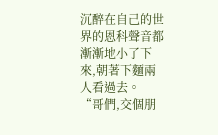沉醉在自己的世界的恩科聲音都漸漸地小了下來,朝著下麵兩人看過去。
“哥們,交個朋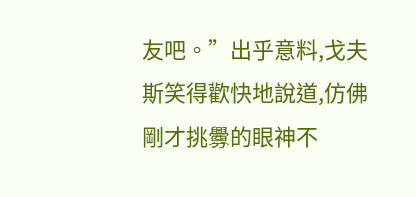友吧。”出乎意料,戈夫斯笑得歡快地說道,仿佛剛才挑釁的眼神不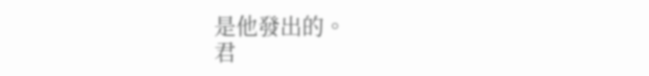是他發出的。
君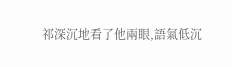祁深沉地看了他兩眼,語氣低沉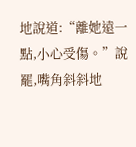地說道:“離她遠一點,小心受傷。”說罷,嘴角斜斜地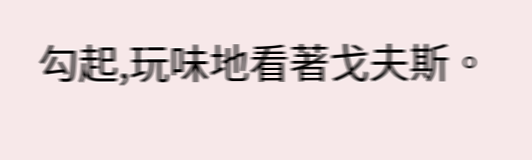勾起,玩味地看著戈夫斯。